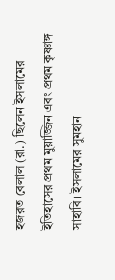হজরত বেলাল (রা.) ছিলেন ইসলামের ইতিহাসের প্রথম মুয়াজ্জিন এবং প্রথম কৃষ্ণাঙ্গ সাহাবি। ইসলামের সুমহান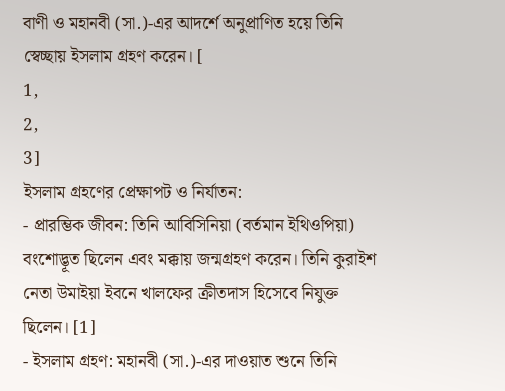বাণী ও মহানবী (সা.)-এর আদর্শে অনুপ্রাণিত হয়ে তিনি স্বেচ্ছায় ইসলাম গ্রহণ করেন। [
1,
2,
3]
ইসলাম গ্রহণের প্রেক্ষাপট ও নির্যাতন:
- প্রারম্ভিক জীবন: তিনি আবিসিনিয়া (বর্তমান ইথিওপিয়া) বংশোদ্ভূত ছিলেন এবং মক্কায় জন্মগ্রহণ করেন। তিনি কুরাইশ নেতা উমাইয়া ইবনে খালফের ক্রীতদাস হিসেবে নিযুক্ত ছিলেন। [1]
- ইসলাম গ্রহণ: মহানবী (সা.)-এর দাওয়াত শুনে তিনি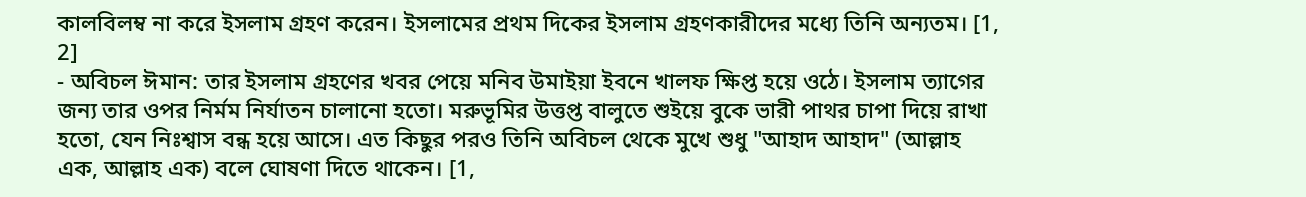কালবিলম্ব না করে ইসলাম গ্রহণ করেন। ইসলামের প্রথম দিকের ইসলাম গ্রহণকারীদের মধ্যে তিনি অন্যতম। [1, 2]
- অবিচল ঈমান: তার ইসলাম গ্রহণের খবর পেয়ে মনিব উমাইয়া ইবনে খালফ ক্ষিপ্ত হয়ে ওঠে। ইসলাম ত্যাগের জন্য তার ওপর নির্মম নির্যাতন চালানো হতো। মরুভূমির উত্তপ্ত বালুতে শুইয়ে বুকে ভারী পাথর চাপা দিয়ে রাখা হতো, যেন নিঃশ্বাস বন্ধ হয়ে আসে। এত কিছুর পরও তিনি অবিচল থেকে মুখে শুধু "আহাদ আহাদ" (আল্লাহ এক, আল্লাহ এক) বলে ঘোষণা দিতে থাকেন। [1,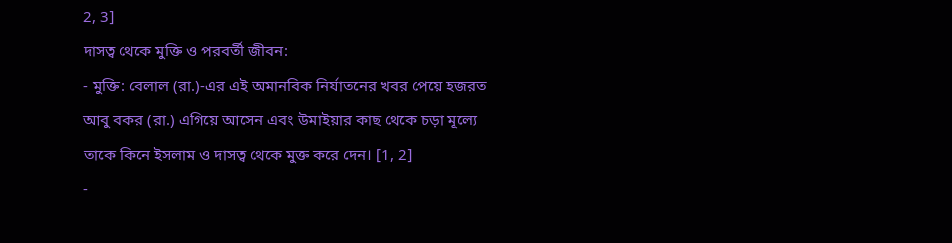2, 3]
দাসত্ব থেকে মুক্তি ও পরবর্তী জীবন:
- মুক্তি: বেলাল (রা.)-এর এই অমানবিক নির্যাতনের খবর পেয়ে হজরত আবু বকর (রা.) এগিয়ে আসেন এবং উমাইয়ার কাছ থেকে চড়া মূল্যে তাকে কিনে ইসলাম ও দাসত্ব থেকে মুক্ত করে দেন। [1, 2]
-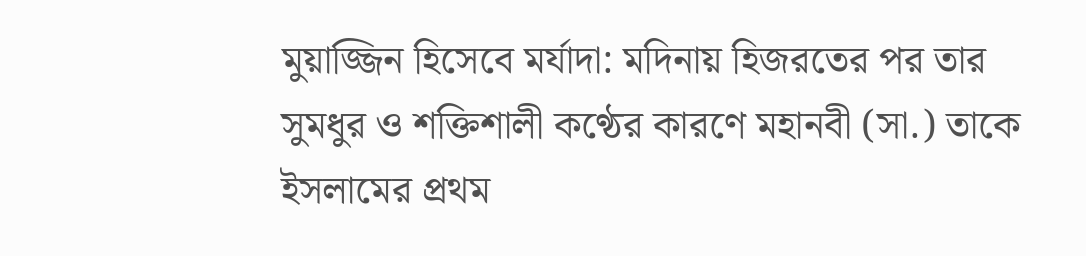মুয়াজ্জিন হিসেবে মর্যাদা: মদিনায় হিজরতের পর তার সুমধুর ও শক্তিশালী কণ্ঠের কারণে মহানবী (সা.) তাকে ইসলামের প্রথম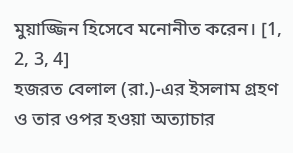মুয়াজ্জিন হিসেবে মনোনীত করেন। [1, 2, 3, 4]
হজরত বেলাল (রা.)-এর ইসলাম গ্রহণ ও তার ওপর হওয়া অত্যাচার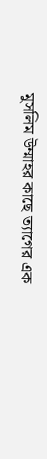মুসলিম উম্মাহর কাছে ত্যাগের এক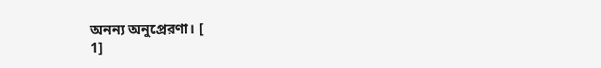অনন্য অনুপ্রেরণা। [
1]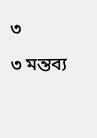৩
৩ মন্তব্য